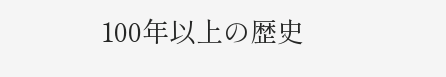100年以上の歴史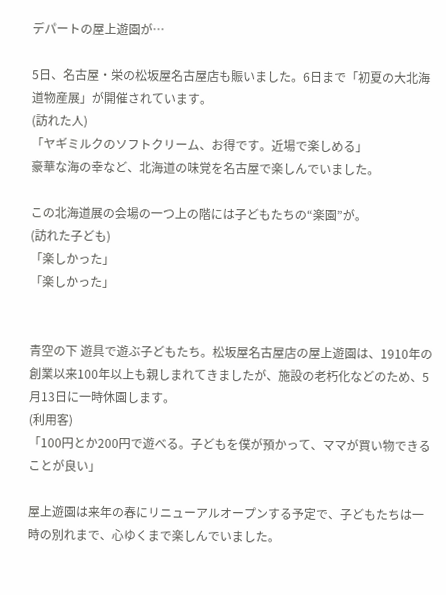デパートの屋上遊園が…

5日、名古屋・栄の松坂屋名古屋店も賑いました。6日まで「初夏の大北海道物産展」が開催されています。
(訪れた人)
「ヤギミルクのソフトクリーム、お得です。近場で楽しめる」
豪華な海の幸など、北海道の味覚を名古屋で楽しんでいました。

この北海道展の会場の一つ上の階には子どもたちの“楽園”が。
(訪れた子ども)
「楽しかった」
「楽しかった」


青空の下 遊具で遊ぶ子どもたち。松坂屋名古屋店の屋上遊園は、1910年の創業以来100年以上も親しまれてきましたが、施設の老朽化などのため、5月13日に一時休園します。
(利用客)
「100円とか200円で遊べる。子どもを僕が預かって、ママが買い物できることが良い」

屋上遊園は来年の春にリニューアルオープンする予定で、子どもたちは一時の別れまで、心ゆくまで楽しんでいました。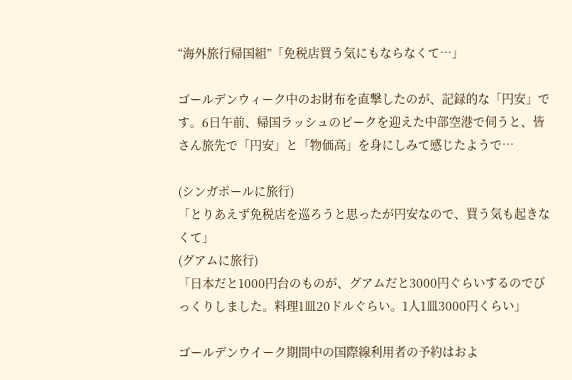“海外旅行帰国組”「免税店買う気にもならなくて…」

ゴールデンウィーク中のお財布を直撃したのが、記録的な「円安」です。6日午前、帰国ラッシュのピークを迎えた中部空港で伺うと、皆さん旅先で「円安」と「物価高」を身にしみて感じたようで…

(シンガポールに旅行)
「とりあえず免税店を巡ろうと思ったが円安なので、買う気も起きなくて」
(グアムに旅行)
「日本だと1000円台のものが、グアムだと3000円ぐらいするのでびっくりしました。料理1皿20ドルぐらい。1人1皿3000円くらい」

ゴールデンウイーク期間中の国際線利用者の予約はおよ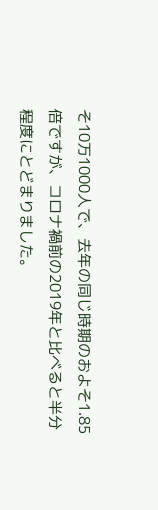そ10万1000人で、去年の同じ時期のおよそ1.85倍ですが、コロナ禍前の2019年と比べると半分程度にとどまりました。